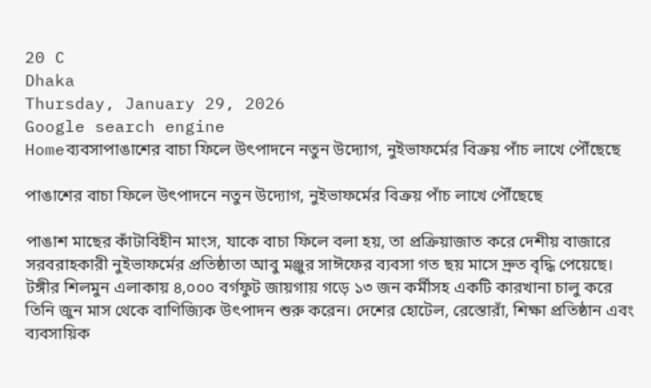20 C
Dhaka
Thursday, January 29, 2026
Google search engine
Homeব্যবসাপাঙাশের বাচা ফিলে উৎপাদনে নতুন উদ্যোগ, নুইভাফর্মের বিক্রয় পাঁচ লাখে পৌঁছেছে

পাঙাশের বাচা ফিলে উৎপাদনে নতুন উদ্যোগ, নুইভাফর্মের বিক্রয় পাঁচ লাখে পৌঁছেছে

পাঙাশ মাছের কাঁটাবিহীন মাংস, যাকে বাচা ফিলে বলা হয়, তা প্রক্রিয়াজাত করে দেশীয় বাজারে সরবরাহকারী নুইভাফর্মের প্রতিষ্ঠাতা আবু মঞ্জুর সাঈফের ব্যবসা গত ছয় মাসে দ্রুত বৃদ্ধি পেয়েছে। টঙ্গীর শিলমুন এলাকায় ৪,০০০ বর্গফুট জায়গায় গড়ে ১৩ জন কর্মীসহ একটি কারখানা চালু করে তিনি জুন মাস থেকে বাণিজ্যিক উৎপাদন শুরু করেন। দেশের হোটেল, রেস্তোরাঁ, শিক্ষা প্রতিষ্ঠান এবং ব্যবসায়িক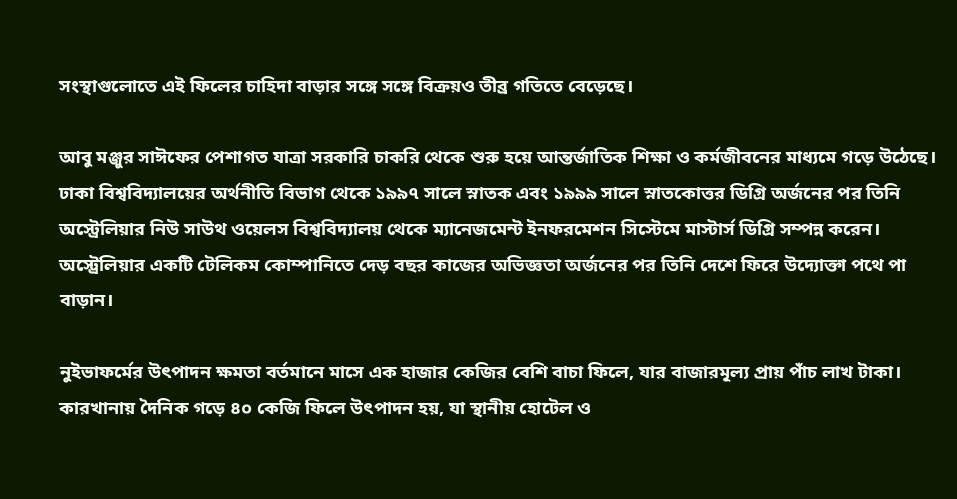সংস্থাগুলোতে এই ফিলের চাহিদা বাড়ার সঙ্গে সঙ্গে বিক্রয়ও তীব্র গতিতে বেড়েছে।

আবু মঞ্জুর সাঈফের পেশাগত যাত্রা সরকারি চাকরি থেকে শুরু হয়ে আন্তর্জাতিক শিক্ষা ও কর্মজীবনের মাধ্যমে গড়ে উঠেছে। ঢাকা বিশ্ববিদ্যালয়ের অর্থনীতি বিভাগ থেকে ১৯৯৭ সালে স্নাতক এবং ১৯৯৯ সালে স্নাতকোত্তর ডিগ্রি অর্জনের পর তিনি অস্ট্রেলিয়ার নিউ সাউথ ওয়েলস বিশ্ববিদ্যালয় থেকে ম্যানেজমেন্ট ইনফরমেশন সিস্টেমে মাস্টার্স ডিগ্রি সম্পন্ন করেন। অস্ট্রেলিয়ার একটি টেলিকম কোম্পানিতে দেড় বছর কাজের অভিজ্ঞতা অর্জনের পর তিনি দেশে ফিরে উদ্যোক্তা পথে পা বাড়ান।

নুইভাফর্মের উৎপাদন ক্ষমতা বর্তমানে মাসে এক হাজার কেজির বেশি বাচা ফিলে, যার বাজারমূল্য প্রায় পাঁচ লাখ টাকা। কারখানায় দৈনিক গড়ে ৪০ কেজি ফিলে উৎপাদন হয়, যা স্থানীয় হোটেল ও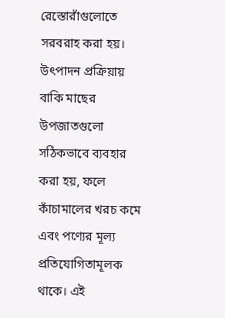রেস্তোরাঁগুলোতে সরবরাহ করা হয়। উৎপাদন প্রক্রিয়ায় বাকি মাছের উপজাতগুলো সঠিকভাবে ব্যবহার করা হয়, ফলে কাঁচামালের খরচ কমে এবং পণ্যের মূল্য প্রতিযোগিতামূলক থাকে। এই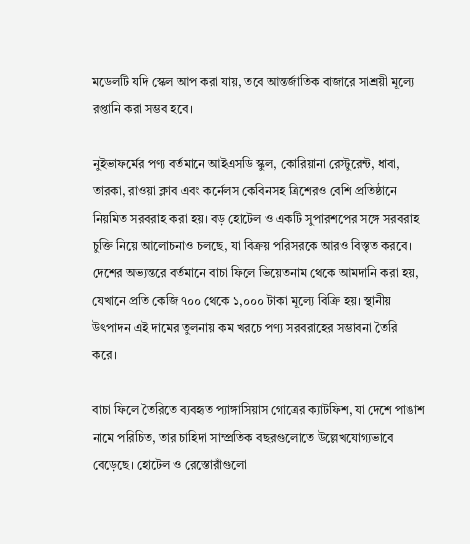মডেলটি যদি স্কেল আপ করা যায়, তবে আন্তর্জাতিক বাজারে সাশ্রয়ী মূল্যে রপ্তানি করা সম্ভব হবে।

নুইভাফর্মের পণ্য বর্তমানে আইএসডি স্কুল, কোরিয়ানা রেস্টুরেন্ট, ধাবা, তারকা, রাওয়া ক্লাব এবং কর্নেলস কেবিনসহ ত্রিশেরও বেশি প্রতিষ্ঠানে নিয়মিত সরবরাহ করা হয়। বড় হোটেল ও একটি সুপারশপের সঙ্গে সরবরাহ চুক্তি নিয়ে আলোচনাও চলছে, যা বিক্রয় পরিসরকে আরও বিস্তৃত করবে। দেশের অভ্যন্তরে বর্তমানে বাচা ফিলে ভিয়েতনাম থেকে আমদানি করা হয়, যেখানে প্রতি কেজি ৭০০ থেকে ১,০০০ টাকা মূল্যে বিক্রি হয়। স্থানীয় উৎপাদন এই দামের তুলনায় কম খরচে পণ্য সরবরাহের সম্ভাবনা তৈরি করে।

বাচা ফিলে তৈরিতে ব্যবহৃত প্যাঙ্গাসিয়াস গোত্রের ক্যাটফিশ, যা দেশে পাঙাশ নামে পরিচিত, তার চাহিদা সাম্প্রতিক বছরগুলোতে উল্লেখযোগ্যভাবে বেড়েছে। হোটেল ও রেস্তোরাঁগুলো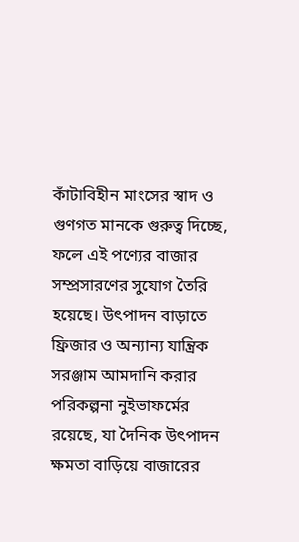কাঁটাবিহীন মাংসের স্বাদ ও গুণগত মানকে গুরুত্ব দিচ্ছে, ফলে এই পণ্যের বাজার সম্প্রসারণের সুযোগ তৈরি হয়েছে। উৎপাদন বাড়াতে ফ্রিজার ও অন্যান্য যান্ত্রিক সরঞ্জাম আমদানি করার পরিকল্পনা নুইভাফর্মের রয়েছে, যা দৈনিক উৎপাদন ক্ষমতা বাড়িয়ে বাজারের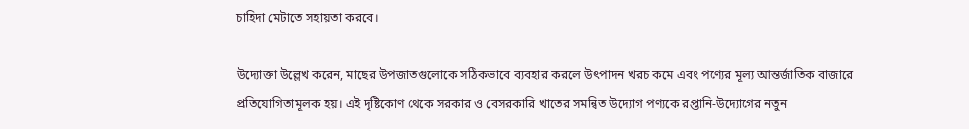চাহিদা মেটাতে সহায়তা করবে।

উদ্যোক্তা উল্লেখ করেন, মাছের উপজাতগুলোকে সঠিকভাবে ব্যবহার করলে উৎপাদন খরচ কমে এবং পণ্যের মূল্য আন্তর্জাতিক বাজারে প্রতিযোগিতামূলক হয়। এই দৃষ্টিকোণ থেকে সরকার ও বেসরকারি খাতের সমন্বিত উদ্যোগ পণ্যকে রপ্তানি-উদ্যোগের নতুন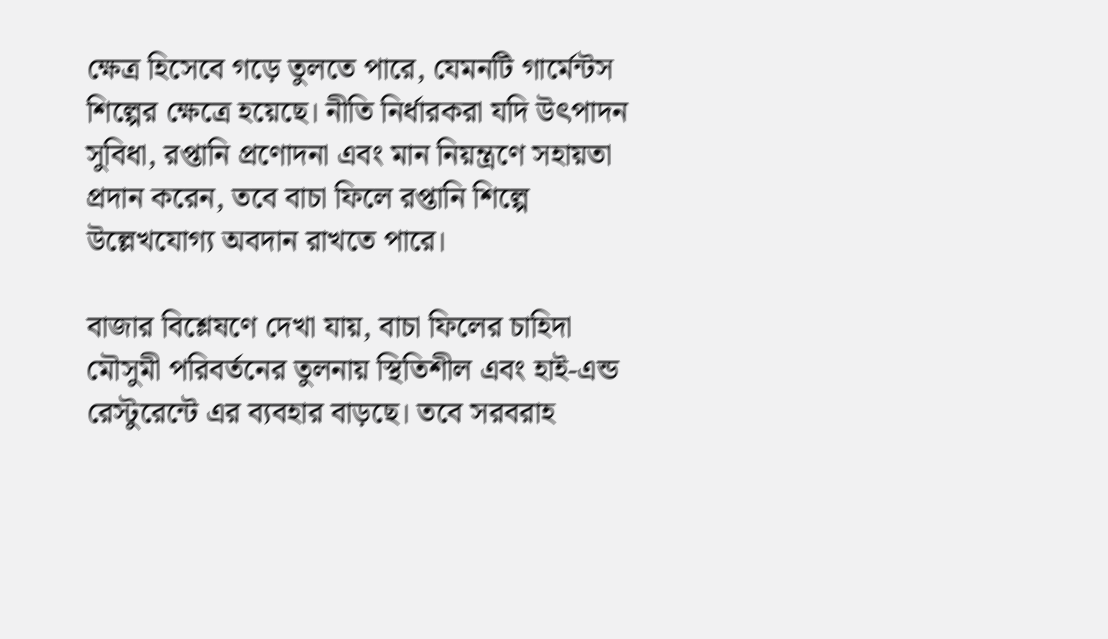ক্ষেত্র হিসেবে গড়ে তুলতে পারে, যেমনটি গার্মেন্টস শিল্পের ক্ষেত্রে হয়েছে। নীতি নির্ধারকরা যদি উৎপাদন সুবিধা, রপ্তানি প্রণোদনা এবং মান নিয়ন্ত্রণে সহায়তা প্রদান করেন, তবে বাচা ফিলে রপ্তানি শিল্পে উল্লেখযোগ্য অবদান রাখতে পারে।

বাজার বিশ্লেষণে দেখা যায়, বাচা ফিলের চাহিদা মৌসুমী পরিবর্তনের তুলনায় স্থিতিশীল এবং হাই-এন্ড রেস্টুরেন্টে এর ব্যবহার বাড়ছে। তবে সরবরাহ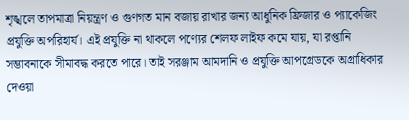শৃঙ্খলে তাপমাত্রা নিয়ন্ত্রণ ও গুণগত মান বজায় রাখার জন্য আধুনিক ফ্রিজার ও প্যাকেজিং প্রযুক্তি অপরিহার্য। এই প্রযুক্তি না থাকলে পণ্যের শেলফ লাইফ কমে যায়, যা রপ্তানি সম্ভাবনাকে সীমাবদ্ধ করতে পারে। তাই সরঞ্জাম আমদানি ও প্রযুক্তি আপগ্রেডকে অগ্রাধিকার দেওয়া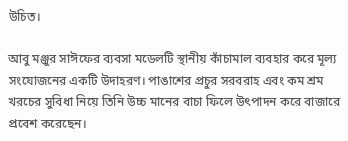উচিত।

আবু মঞ্জুর সাঈফের ব্যবসা মডেলটি স্থানীয় কাঁচামাল ব্যবহার করে মূল্য সংযোজনের একটি উদাহরণ। পাঙাশের প্রচুর সরবরাহ এবং কম শ্রম খরচের সুবিধা নিয়ে তিনি উচ্চ মানের বাচা ফিলে উৎপাদন করে বাজারে প্রবেশ করেছেন।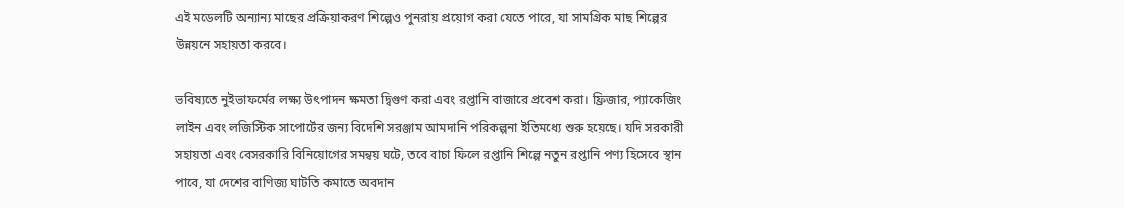এই মডেলটি অন্যান্য মাছের প্রক্রিয়াকরণ শিল্পেও পুনরায় প্রয়োগ করা যেতে পারে, যা সামগ্রিক মাছ শিল্পের উন্নয়নে সহায়তা করবে।

ভবিষ্যতে নুইভাফর্মের লক্ষ্য উৎপাদন ক্ষমতা দ্বিগুণ করা এবং রপ্তানি বাজারে প্রবেশ করা। ফ্রিজার, প্যাকেজিং লাইন এবং লজিস্টিক সাপোর্টের জন্য বিদেশি সরঞ্জাম আমদানি পরিকল্পনা ইতিমধ্যে শুরু হয়েছে। যদি সরকারী সহায়তা এবং বেসরকারি বিনিয়োগের সমন্বয় ঘটে, তবে বাচা ফিলে রপ্তানি শিল্পে নতুন রপ্তানি পণ্য হিসেবে স্থান পাবে, যা দেশের বাণিজ্য ঘাটতি কমাতে অবদান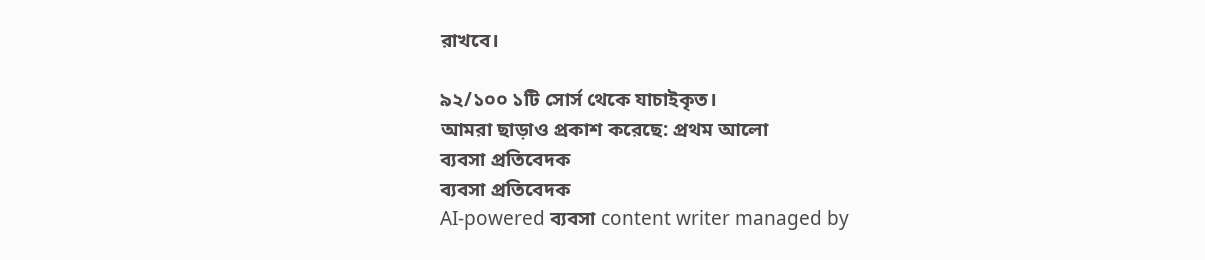রাখবে।

৯২/১০০ ১টি সোর্স থেকে যাচাইকৃত।
আমরা ছাড়াও প্রকাশ করেছে: প্রথম আলো
ব্যবসা প্রতিবেদক
ব্যবসা প্রতিবেদক
AI-powered ব্যবসা content writer managed by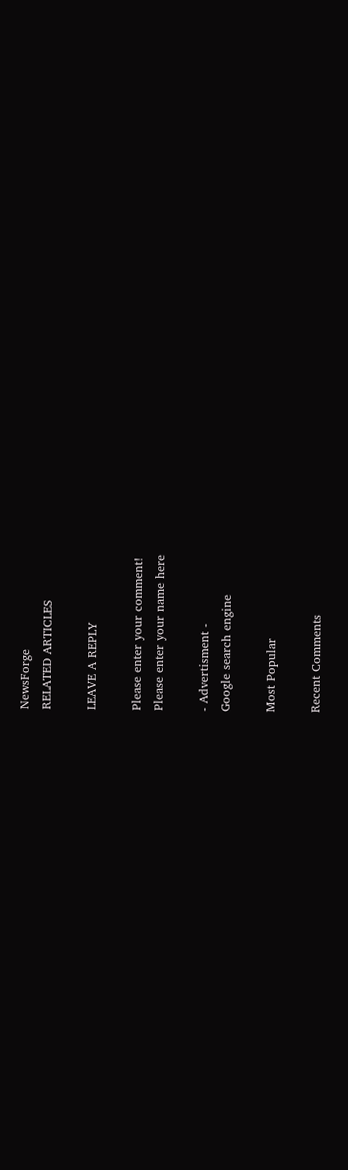NewsForge
RELATED ARTICLES

LEAVE A REPLY

Please enter your comment!
Please enter your name here

- Advertisment -
Google search engine

Most Popular

Recent Comments